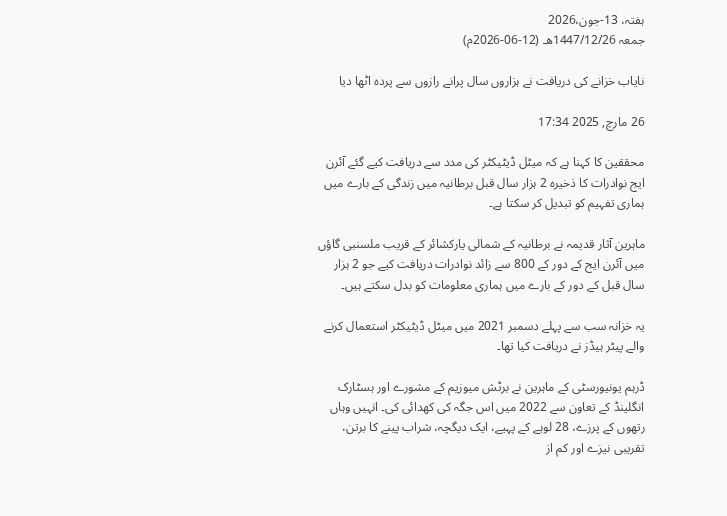ہفتہ، 13-جون،2026
جمعہ 1447/12/26هـ (12-06-2026م)

نایاب خزانے کی دریافت نے ہزاروں سال پرانے رازوں سے پردہ اٹھا دیا

26 مارچ, 2025 17:34

محققین کا کہنا ہے کہ میٹل ڈیٹیکٹر کی مدد سے دریافت کیے گئے آئرن ایج نوادرات کا ذخیرہ 2 ہزار سال قبل برطانیہ میں زندگی کے بارے میں ہماری تفہیم کو تبدیل کر سکتا ہے۔

ماہرین آثار قدیمہ نے برطانیہ کے شمالی یارکشائر کے قریب ملسنبی گاؤں میں آئرن ایج کے دور کے 800 سے زائد نوادرات دریافت کیے جو 2 ہزار سال قبل کے دور کے بارے میں ہماری معلومات کو بدل سکتے ہیں۔

یہ خزانہ سب سے پہلے دسمبر 2021 میں میٹل ڈیٹیکٹر استعمال کرنے والے پیٹر ہیڈز نے دریافت کیا تھا۔

ڈرہم یونیورسٹی کے ماہرین نے برٹش میوزیم کے مشورے اور ہسٹارک انگلینڈ کے تعاون سے 2022 میں اس جگہ کی کھدائی کی۔ انہیں وہاں رتھوں کے پرزے، 28 لوہے کے پہیے، ایک دیگچہ، شراب پینے کا برتن، تقریبی نیزے اور کم از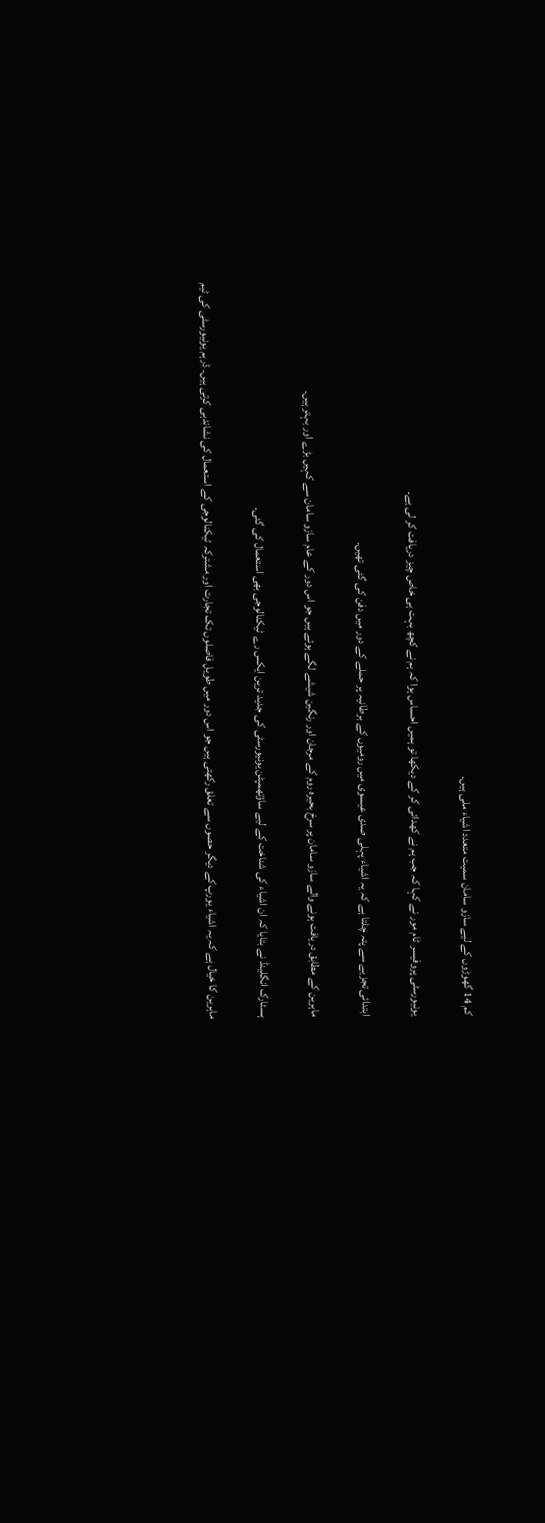کم 14 گھوڑوں کے لیے سازو سامان سمیت متعدد اشیاء ملی ہیں۔

یونیورسٹی پروفیسر ٹام مور نے کہا کہ جب ہم نے کھدائی کر کے دیکھا تو ہمیں احساس ہوا کہ ہم نے کچھ بہت ہی خاص چیز دریافت کر لی ہے۔

ابتدائی تجزیے سے پتہ چلتا ہے کہ یہ اشیاء پہلی صدی عیسوی میں رومیوں کے برطانیہ پر حملے کے دور میں دفن کی گئی تھیں۔

ماہرین کے مطابق دریافت ہونے والے سازو سامان پر سرخ بحیرہ روم کے مرجان اور رنگین شیشے لگے ہوئے ہیں جو اس دور کے عام سازو سامان سے کہیں بڑے اور بہتر ہیں۔

ہسٹارک انگلینڈ نے بتایا کہ ان اشیاء کی شناخت کے لیے ساؤتھمپٹن یونیورسٹی کی جدید ترین ایکس رے ٹیکنالوجی بھی استعمال کی گئی۔

ماہرین کا خیال ہے کہ یہ اشیاء یورپ کے دیگر حصوں سے تعلق رکھتی ہیں جو اس دور میں طویل فاصلوں تک تجارت اور مشترکہ ٹیکنالوجی کے استعمال کی نشاندہی کرتی ہیں۔ ڈرہم یونیورسٹی کی ٹیم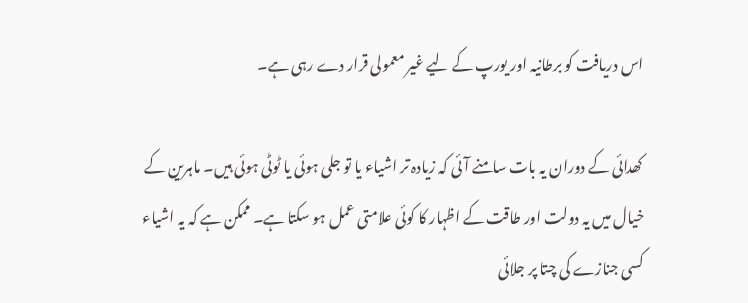اس دریافت کو برطانیہ اور یورپ کے لیے غیر معمولی قرار دے رہی ہے۔

کھدائی کے دوران یہ بات سامنے آئی کہ زیادہ تر اشیاء یا تو جلی ہوئی یا ٹوٹی ہوئی ہیں۔ ماہرین کے خیال میں یہ دولت اور طاقت کے اظہار کا کوئی علامتی عمل ہو سکتا ہے۔ ممکن ہے کہ یہ اشیاء کسی جنازے کی چتا پر جلائی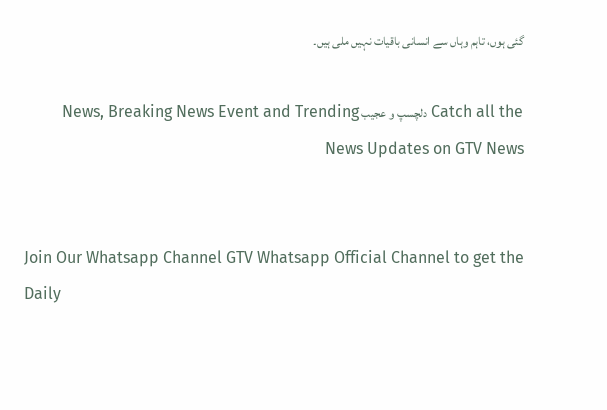گئی ہوں، تاہم وہاں سے انسانی باقیات نہیں ملی ہیں۔

Catch all the دلچسپ و عجیب News, Breaking News Event and Trending News Updates on GTV News


Join Our Whatsapp Channel GTV Whatsapp Official Channel to get the Daily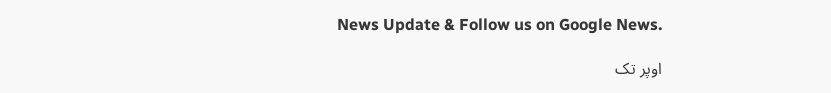News Update & Follow us on Google News.

اوپر تک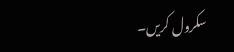سکرول کریں۔